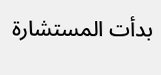بدأت المستشارة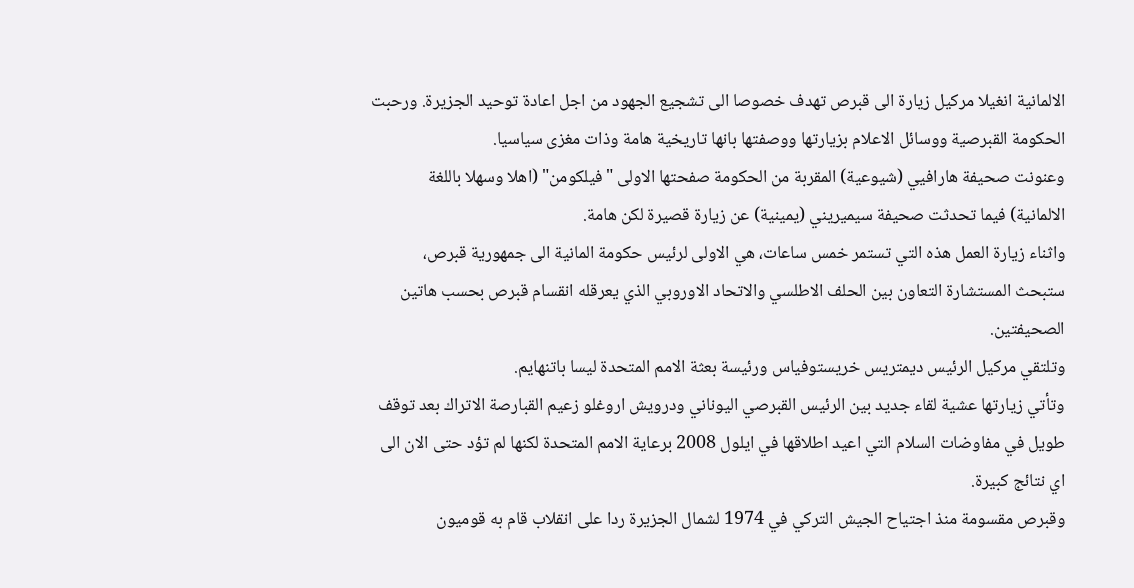الالمانية انغيلا مركيل زيارة الى قبرص تهدف خصوصا الى تشجيع الجهود من اجل اعادة توحيد الجزيرة. ورحبت الحكومة القبرصية ووسائل الاعلام بزيارتها ووصفتها بانها تاريخية هامة وذات مغزى سياسيا.
وعنونت صحيفة هارافيي (شيوعية) المقربة من الحكومة صفحتها الاولى "فيلكومن" (اهلا وسهلا باللغة الالمانية) فيما تحدثت صحيفة سيميريني (يمينية) عن زيارة قصيرة لكن هامة.
واثناء زيارة العمل هذه التي تستمر خمس ساعات، هي الاولى لرئيس حكومة المانية الى جمهورية قبرص، ستبحث المستشارة التعاون بين الحلف الاطلسي والاتحاد الاوروبي الذي يعرقله انقسام قبرص بحسب هاتين الصحيفتين.
وتلتقي مركيل الرئيس ديمتريس خريستوفياس ورئيسة بعثة الامم المتحدة ليسا باتنهايم.
وتأتي زيارتها عشية لقاء جديد بين الرئيس القبرصي اليوناني ودرويش اروغلو زعيم القبارصة الاتراك بعد توقف طويل في مفاوضات السلام التي اعيد اطلاقها في ايلول 2008 برعاية الامم المتحدة لكنها لم تؤد حتى الان الى اي نتائج كبيرة.
وقبرص مقسومة منذ اجتياح الجيش التركي في 1974 لشمال الجزيرة ردا على انقلاب قام به قوميون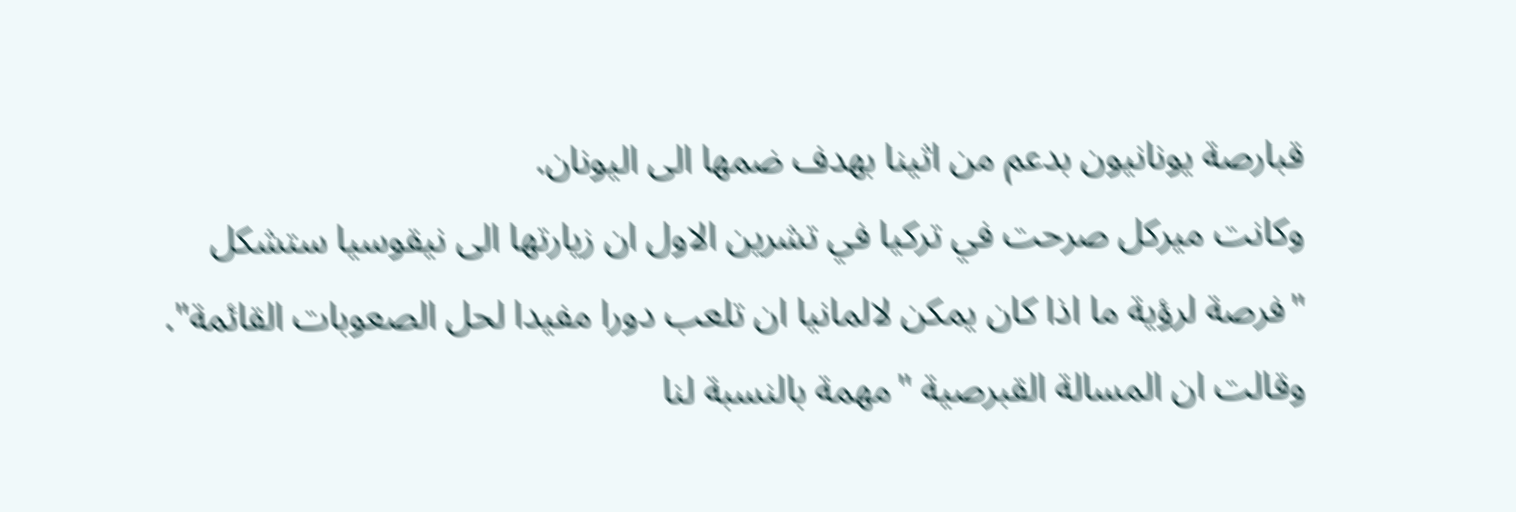قبارصة يونانيون بدعم من اثينا بهدف ضمها الى اليونان.
وكانت ميركل صرحت في تركيا في تشرين الاول ان زيارتها الى نيقوسيا ستشكل "فرصة لرؤية ما اذا كان يمكن لالمانيا ان تلعب دورا مفيدا لحل الصعوبات القائمة".
وقالت ان المسالة القبرصية "مهمة بالنسبة لنا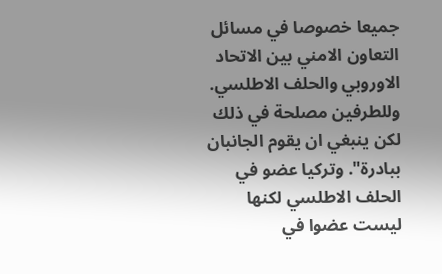جميعا خصوصا في مسائل التعاون الامني بين الاتحاد الاوروبي والحلف الاطلسي. وللطرفين مصلحة في ذلك لكن ينبغي ان يقوم الجانبان ببادرة". وتركيا عضو في الحلف الاطلسي لكنها ليست عضوا في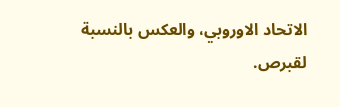الاتحاد الاوروبي، والعكس بالنسبة لقبرص.